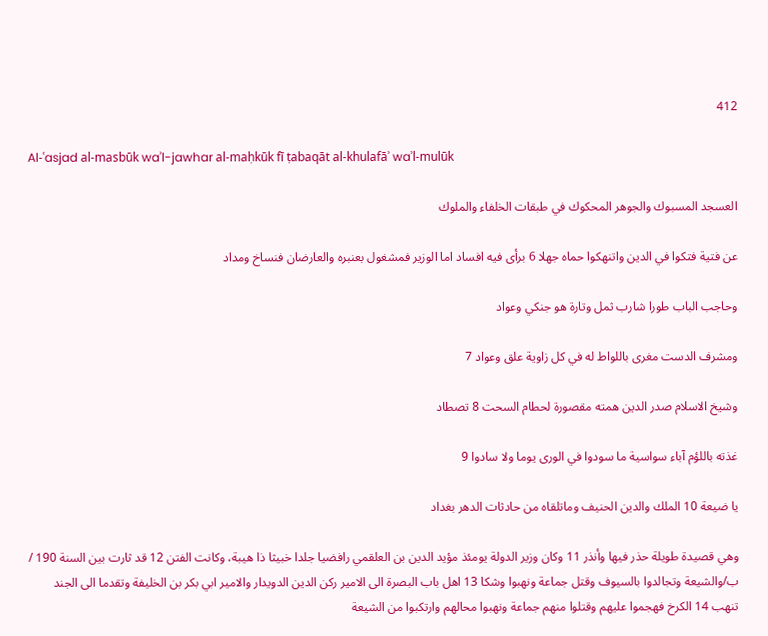412

Al-ʿasjad al-masbūk waʾl-jawhar al-maḥkūk fī ṭabaqāt al-khulafāʾ waʾl-mulūk

العسجد المسبوك والجوهر المحكوك في طبقات الخلفاء والملوك

عن فتية فتكوا في الدين واتنهكوا حماه جهلا 6 برأى فيه افساد اما الوزير فمشغول بعنبره والعارضان فنساخ ومداد

وحاجب الباب طورا شارب ثمل وتارة هو جنكي وعواد

ومشرف الدست مغرى باللواط له في كل زاوية علق وعواد 7

وشيخ الاسلام صدر الدين همته مقصورة لحطام السحت 8 تصطاد

غذته باللؤم آباء سواسية ما سودوا في الورى يوما ولا سادوا 9

يا ضيعة 10 الملك والدين الحنيف وماتلقاه من حادثات الدهر بغداد

وهي قصيدة طويلة حذر فيها وأنذر 11 وكان وزير الدولة يومئذ مؤيد الدين بن العلقمي رافضيا جلدا خبيثا ذا هيبة، وكانت الفتن 12 قد ثارت بين السنة 190 / ب/والشيعة وتجالدوا بالسيوف وقتل جماعة ونهبوا وشكا 13 اهل باب البصرة الى الامير ركن الدين الدويدار والامير ابي بكر بن الخليفة وتقدما الى الجند تنهب 14 الكرخ فهجموا عليهم وقتلوا منهم جماعة ونهبوا محالهم وارتكبوا من الشيعة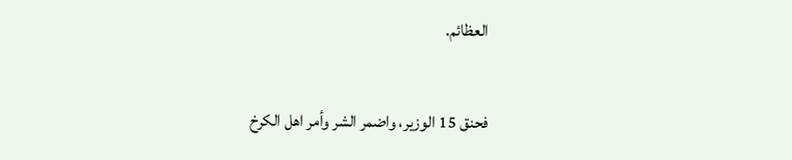العظائم.

فحنق 15 الوزير، واضمر الشر وأمر اهل الكرخ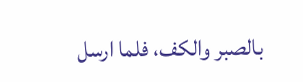بالصبر والكف، فلما ارسل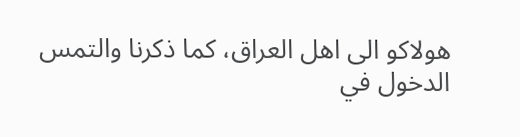هولاكو الى اهل العراق، كما ذكرنا والتمس الدخول في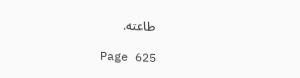طاعته.

Page 625